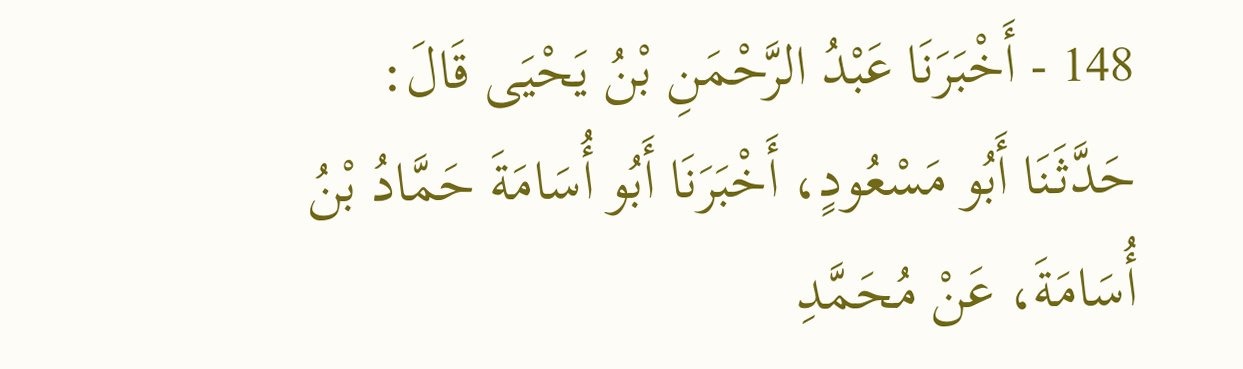148 - أَخْبَرَنَا عَبْدُ الرَّحْمَنِ بْنُ يَحْيَى قَالَ: حَدَّثَنَا أَبُو مَسْعُودٍ، أَخْبَرَنَا أَبُو أُسَامَةَ حَمَّادُ بْنُ أُسَامَةَ، عَنْ مُحَمَّدِ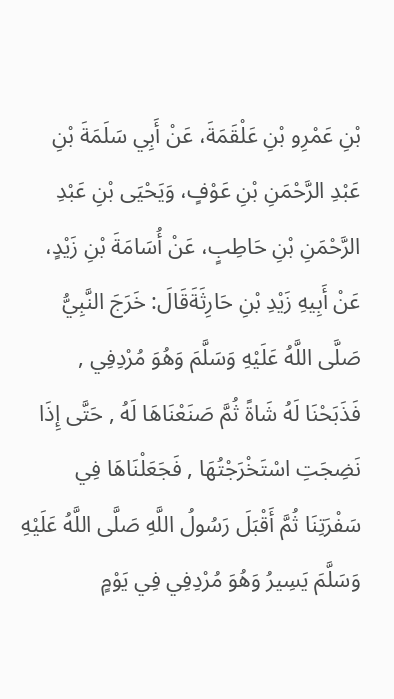بْنِ عَمْرِو بْنِ عَلْقَمَةَ، عَنْ أَبِي سَلَمَةَ بْنِ عَبْدِ الرَّحْمَنِ بْنِ عَوْفٍ، وَيَحْيَى بْنِ عَبْدِ الرَّحْمَنِ بْنِ حَاطِبٍ، عَنْ أُسَامَةَ بْنِ زَيْدٍ، عَنْ أَبِيهِ زَيْدِ بْنِ حَارِثَةَقَالَ: خَرَجَ النَّبِيُّ صَلَّى اللَّهُ عَلَيْهِ وَسَلَّمَ وَهُوَ مُرْدِفِي , فَذَبَحْنَا لَهُ شَاةً ثُمَّ صَنَعْنَاهَا لَهُ , حَتَّى إِذَا نَضِجَتِ اسْتَخْرَجْتُهَا , فَجَعَلْنَاهَا فِي سَفْرَتِنَا ثُمَّ أَقْبَلَ رَسُولُ اللَّهِ صَلَّى اللَّهُ عَلَيْهِ وَسَلَّمَ يَسِيرُ وَهُوَ مُرْدِفِي فِي يَوْمٍ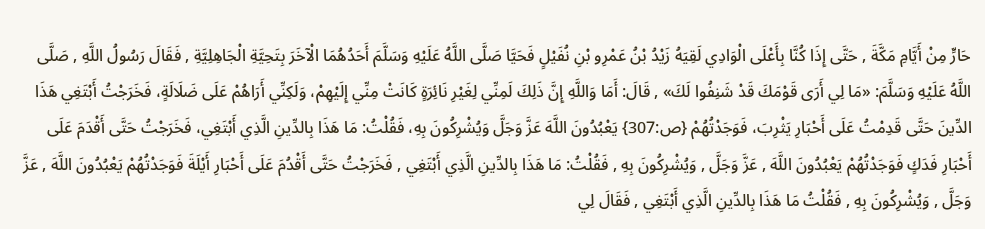حَارٍّ مِنْ أَيَّامِ مَكَّةَ , حَتَّى إِذَا كُنَّا بِأَعْلَى الْوَادِي لَقِيَهُ زَيْدُ بْنُ عَمْرِو بْنِ نُفَيْلٍ فَحَيَّا صَلَّى اللَّهُ عَلَيْهِ وَسَلَّمَ أَحَدُهُمَا الْآخَرَ بِتَحِيَّةِ الْجَاهِلِيَّةِ , فَقَالَ رَسُولُ اللَّهِ , صَلَّى اللَّهُ عَلَيْهِ وَسَلَّمَ: «مَا لِي أَرَى قَوْمَكَ قَدْ شَنِفُوا لَكَ» , قَالَ: أَمَا وَاللَّهِ إِنَّ ذَلِكَ لَمِنِّي لِغَيْرِ نَائِرَةٍ كَانَتْ مِنِّي إِلَيْهِمْ، وَلَكِنِّي أَرَاهُمْ عَلَى ضَلَالَةٍ، فَخَرَجْتُ أَبْتَغِي هَذَا الدِّينَ حَتَّى قَدِمْتُ عَلَى أَحْبَارِ يَثْرِبَ، فَوَجَدْتُهُمْ {ص:307} يَعْبُدُونَ اللَّهَ عَزَّ وَجَلَّ وَيُشْرِكُونَ بِهِ، فَقُلْتُ: مَا هَذَا بِالدِّينِ الَّذِي أَبْتَغِي، فَخَرَجْتُ حَتَّى أَقْدَمَ عَلَى أَحْبَارِ فَدَكٍ فَوَجَدْتُهُمْ يَعْبُدُونَ اللَّهَ , عَزَّ وَجَلَّ , وَيُشْرِكُونَ بِهِ , فَقُلْتُ: مَا هَذَا بِالدِّينِ الَّذِي أَبْتَغِي , فَخَرَجْتُ حَتَّى أَقْدُمَ عَلَى أَحْبَارِ أَيْلَةَ فَوَجَدْتُهُمْ يَعْبُدُونَ اللَّهَ , عَزَّ وَجَلَّ , وَيُشْرِكُونَ بِهِ , فَقُلْتُ مَا هَذَا بِالدِّينِ الَّذِي أَبْتَغِي , فَقَالَ لِي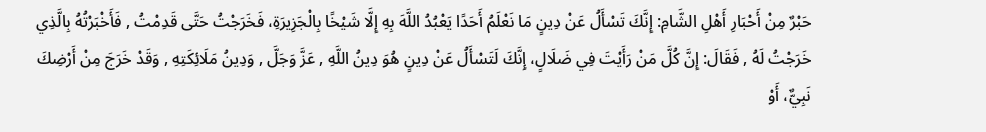حَبْرٌ مِنْ أَحْبَارِ أَهْلِ الشَّامِ: إِنَّكَ تَسْأَلُ عَنْ دِينٍ مَا نَعْلَمُ أَحَدًا يَعْبُدُ اللَّهَ بِهِ إِلَّا شَيْخًا بِالْجَزِيرَةِ، فَخَرَجْتُ حَتَّى قَدِمْتُ , فَأَخْبَرْتُهُ بِالَّذِي خَرَجْتُ لَهُ , فَقَالَ: إِنَّ كُلَّ مَنْ رَأَيْتَ فِي ضَلَالٍ، إِنَّكَ لَتَسْأَلُ عَنْ دِينٍ هُوَ دِينُ اللَّهِ , عَزَّ وَجَلَّ , وَدِينُ مَلَائِكَتِهِ , وَقَدْ خَرَجَ مِنْ أَرْضِكَ نَبِيٌّ، أَوْ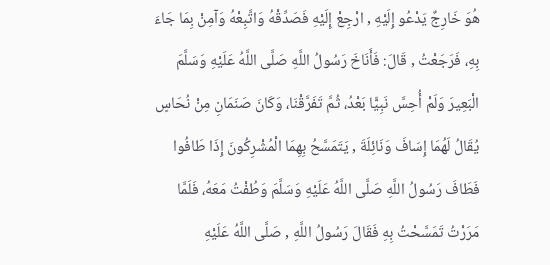هُوَ خَارِجٌ يَدْعُو إِلَيْهِ , ارْجِعْ إِلَيْهِ فَصَدِّقْهُ وَاتَّبِعْهُ وَآمِنْ بِمَا جَاءَ بِهِ، فَرَجَعْتُ , قَالَ: فَأَنَاخَ رَسُولُ اللَّهِ صَلَّى اللَّهُ عَلَيْهِ وَسَلَّمَ الْبَعِيرَ وَلَمْ أُحِسَّ نَبِيًّا بَعْدُ، ثُمَّ تَفَرَّقْنَا، وَكَانَ صَنَمَانِ مِنْ نُحَاسٍ يُقَالُ لَهُمَا إِسَافَ وَنَائِلَةَ , يَتَمَسَّحُ بِهِمَا الْمُشْرِكُونَ إِذَا طَافُوا فَطَافَ رَسُولُ اللَّهِ صَلَّى اللَّهُ عَلَيْهِ وَسَلَّمَ وَطُفْتُ مَعَهُ، فَلَمَّا مَرَرْتُ تَمَسَّحْتُ بِهِ فَقَالَ رَسُولُ اللَّهِ , صَلَّى اللَّهُ عَلَيْهِ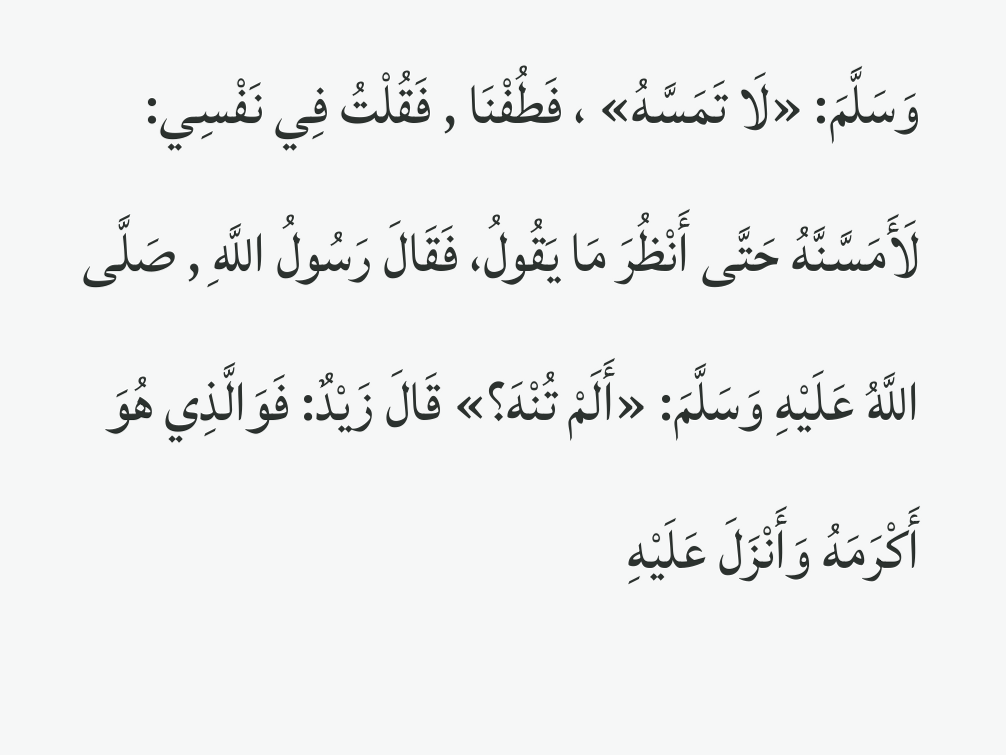وَسَلَّمَ: «لَا تَمَسَّهُ» ، فَطُفْنَا , فَقُلْتُ فِي نَفْسِي: لَأَمَسَّنَّهُ حَتَّى أَنْظُرَ مَا يَقُولُ، فَقَالَ رَسُولُ اللَّهِ , صَلَّى اللَّهُ عَلَيْهِ وَسَلَّمَ: «أَلَمْ تُنْهَ؟» قَالَ زَيْدٌ: فَوَالَّذِي هُوَ أَكْرَمَهُ وَأَنْزَلَ عَلَيْهِ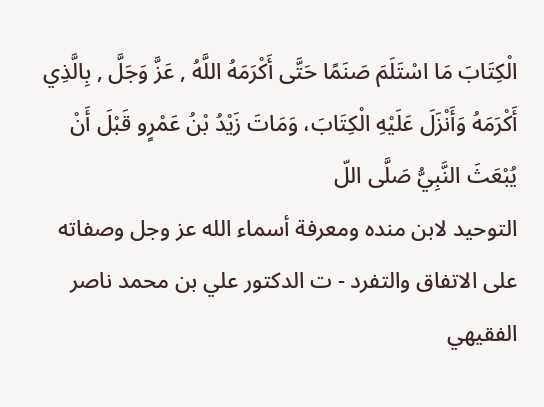الْكِتَابَ مَا اسْتَلَمَ صَنَمًا حَتَّى أَكْرَمَهُ اللَّهُ , عَزَّ وَجَلَّ , بِالَّذِي أَكْرَمَهُ وَأَنْزَلَ عَلَيْهِ الْكِتَابَ، وَمَاتَ زَيْدُ بْنُ عَمْرٍو قَبْلَ أَنْ يُبْعَثَ النَّبِيُّ صَلَّى اللّ
التوحيد لابن منده ومعرفة أسماء الله عز وجل وصفاته على الاتفاق والتفرد - ت الدكتور علي بن محمد ناصر الفقيهي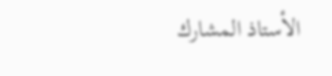الأستاذ المشارك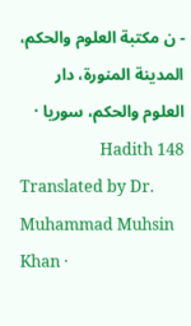- ن مكتبة العلوم والحكم، المدينة المنورة، دار العلوم والحكم، سوريا · Hadith 148
Translated by Dr. Muhammad Muhsin Khan ·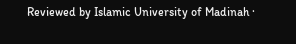Reviewed by Islamic University of Madinah ·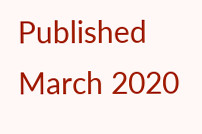Published March 2020